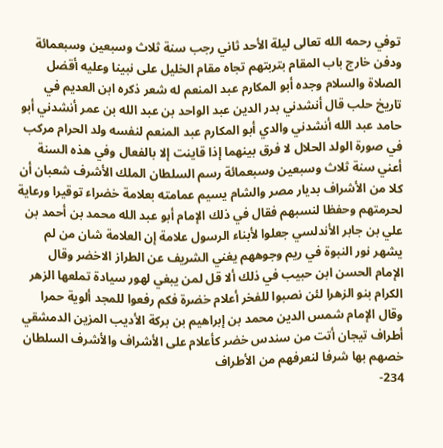توفي رحمه الله تعالى ليلة الأحد ثاني رجب سنة ثلاث وسبعين وسبعمائة ودفن خارج باب المقام بتربتهم تجاه مقام الخليل على نبينا وعليه أقضل الصلاة والسلام وجده أبو المكارم عبد المنعم له شعر ذكره ابن العديم في تاريخ حلب قال أنشدني بدر الدين عبد الواحد بن عبد الله بن عمر أنشدني أبو حامد عبد الله أنشدني والدي أبو المكارم عبد المنعم لنفسه ولد الحرام مركب في صورة الولد الحلال لا فرق بينهما إذا قاينت إلا بالفعال وفي هذه السنة أعني سنة ثلاث وسبعين وسبعمائة رسم السلطان الملك الأشرف شعبان أن كلا من الأشراف بديار مصر والشام يسيم عمامته بعلامة خضراء توقيرا ورعاية لحرمتهم وحفظا لنسبهم فقال في ذلك الإمام أبو عبد الله محمد بن أحمد بن علي بن جابر الأندلسي جعلوا لأبناء الرسول علامة إن العلامة شان من لم يشهر نور النبوة في ريم وجوههم يغني الشريف عن الطراز الاخضر وقال الإمام الحسن ابن حبيب في ذلك ألا قل لمن يبغي لهور سيادة تملعها الزهر الكرام بنو الزهرا لئن نصبوا للفخر أعلام خضرة فكم رفعوا للمجد ألوية حمرا وقال الإمام شمس الدين محمد بن إبراهيم بن بركة الأديب المزين الدمشقي أطراف تيجان أتت من سندس خضر كأعلام على الأشراف والأشرف السلطان خصهم بها شرفا لنعرفهم من الأطراف
234-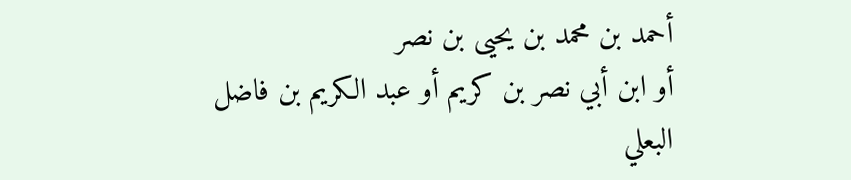أحمد بن محمد بن يحيى بن نصر
أو ابن أبي نصر بن كريم أو عبد الكريم بن فاضل البعلي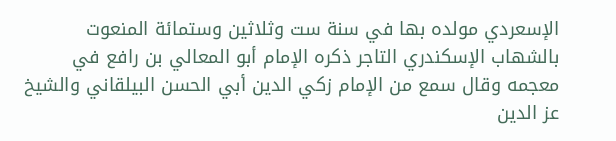الإسعردي مولده بها في سنة ست وثلاثين وستمائة المنعوت بالشهاب الإسكندري التاجر ذكره الإمام أبو المعالي بن رافع في معجمه وقال سمع من الإمام زكي الدين أبي الحسن البيلقاني والشيخ عز الدين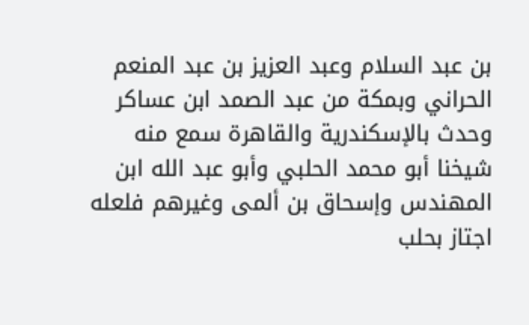بن عبد السلام وعبد العزيز بن عبد المنعم الحراني وبمكة من عبد الصمد ابن عساكر وحدث بالإسكندرية والقاهرة سمع منه شيخنا أبو محمد الحلبي وأبو عبد الله ابن المهندس وإسحاق بن ألمى وغيرهم فلعله اجتاز بحلب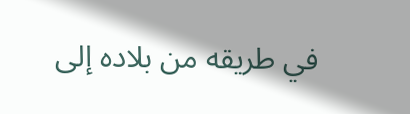في طريقه من بلاده إلى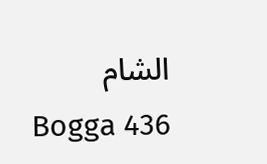الشام
Bogga 436